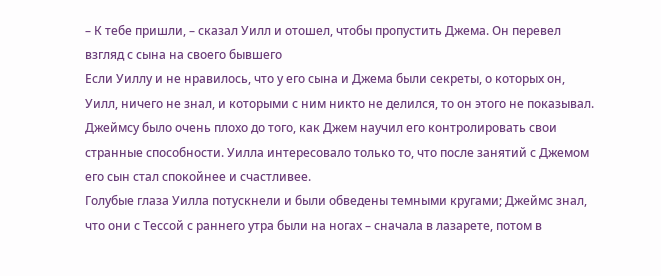– К тебе пришли, – сказал Уилл и отошел, чтобы пропустить Джема. Он перевел взгляд с сына на своего бывшего
Если Уиллу и не нравилось, что у его сына и Джема были секреты, о которых он, Уилл, ничего не знал, и которыми с ним никто не делился, то он этого не показывал. Джеймсу было очень плохо до того, как Джем научил его контролировать свои странные способности. Уилла интересовало только то, что после занятий с Джемом его сын стал спокойнее и счастливее.
Голубые глаза Уилла потускнели и были обведены темными кругами; Джеймс знал, что они с Тессой с раннего утра были на ногах – сначала в лазарете, потом в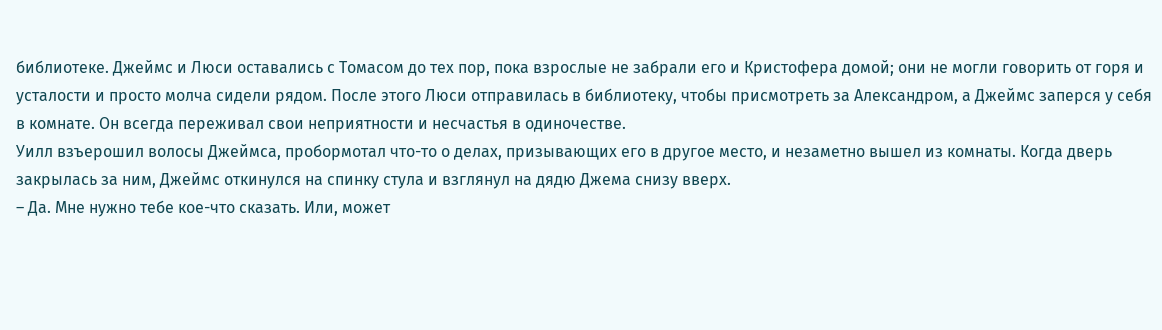библиотеке. Джеймс и Люси оставались с Томасом до тех пор, пока взрослые не забрали его и Кристофера домой; они не могли говорить от горя и усталости и просто молча сидели рядом. После этого Люси отправилась в библиотеку, чтобы присмотреть за Александром, а Джеймс заперся у себя в комнате. Он всегда переживал свои неприятности и несчастья в одиночестве.
Уилл взъерошил волосы Джеймса, пробормотал что-то о делах, призывающих его в другое место, и незаметно вышел из комнаты. Когда дверь закрылась за ним, Джеймс откинулся на спинку стула и взглянул на дядю Джема снизу вверх.
– Да. Мне нужно тебе кое-что сказать. Или, может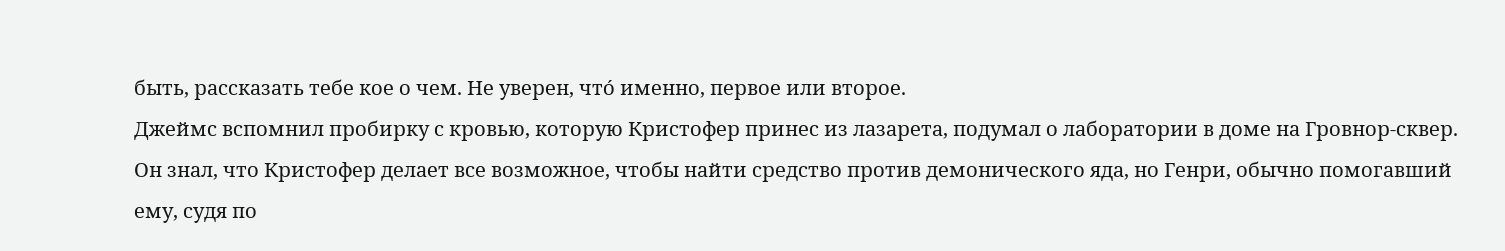быть, рассказать тебе кое о чем. Не уверен, что́ именно, первое или второе.
Джеймс вспомнил пробирку с кровью, которую Кристофер принес из лазарета, подумал о лаборатории в доме на Гровнор-сквер.
Он знал, что Кристофер делает все возможное, чтобы найти средство против демонического яда, но Генри, обычно помогавший ему, судя по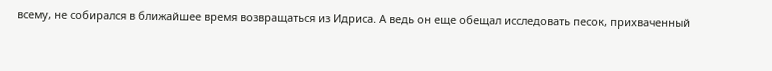всему, не собирался в ближайшее время возвращаться из Идриса. А ведь он еще обещал исследовать песок, прихваченный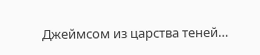Джеймсом из царства теней…